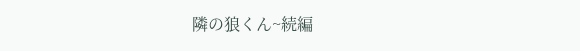隣の狼くん~続編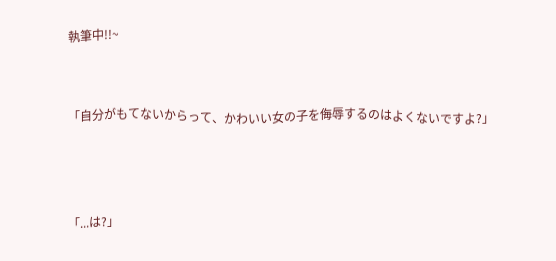執筆中!!~


「自分がもてないからって、かわいい女の子を侮辱するのはよくないですよ?」



「...は?」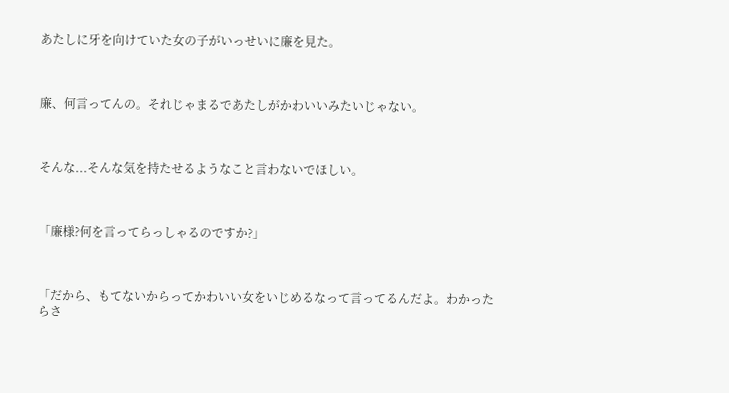あたしに牙を向けていた女の子がいっせいに廉を見た。



廉、何言ってんの。それじゃまるであたしがかわいいみたいじゃない。



そんな...そんな気を持たせるようなこと言わないでほしい。



「廉様?何を言ってらっしゃるのですか?」



「だから、もてないからってかわいい女をいじめるなって言ってるんだよ。わかったらさ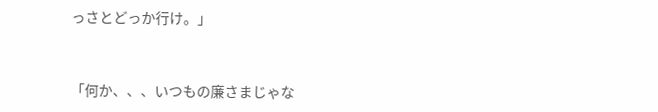っさとどっか行け。」



「何か、、、いつもの廉さまじゃな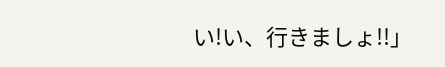い!い、行きましょ!!」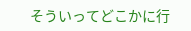そういってどこかに行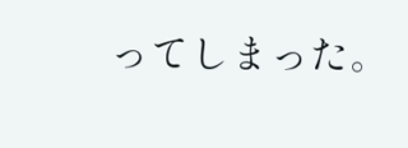ってしまった。